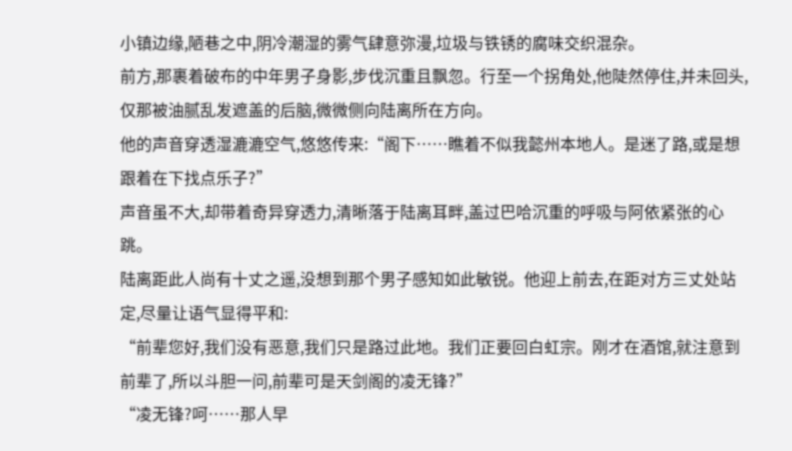小镇边缘,陋巷之中,阴冷潮湿的雾气肆意弥漫,垃圾与铁锈的腐味交织混杂。
前方,那裹着破布的中年男子身影,步伐沉重且飘忽。行至一个拐角处,他陡然停住,并未回头,仅那被油腻乱发遮盖的后脑,微微侧向陆离所在方向。
他的声音穿透湿漉漉空气,悠悠传来:“阁下……瞧着不似我懿州本地人。是迷了路,或是想跟着在下找点乐子?”
声音虽不大,却带着奇异穿透力,清晰落于陆离耳畔,盖过巴哈沉重的呼吸与阿依紧张的心跳。
陆离距此人尚有十丈之遥,没想到那个男子感知如此敏锐。他迎上前去,在距对方三丈处站定,尽量让语气显得平和:
“前辈您好,我们没有恶意,我们只是路过此地。我们正要回白虹宗。刚才在酒馆,就注意到前辈了,所以斗胆一问,前辈可是天剑阁的凌无锋?”
“凌无锋?呵……那人早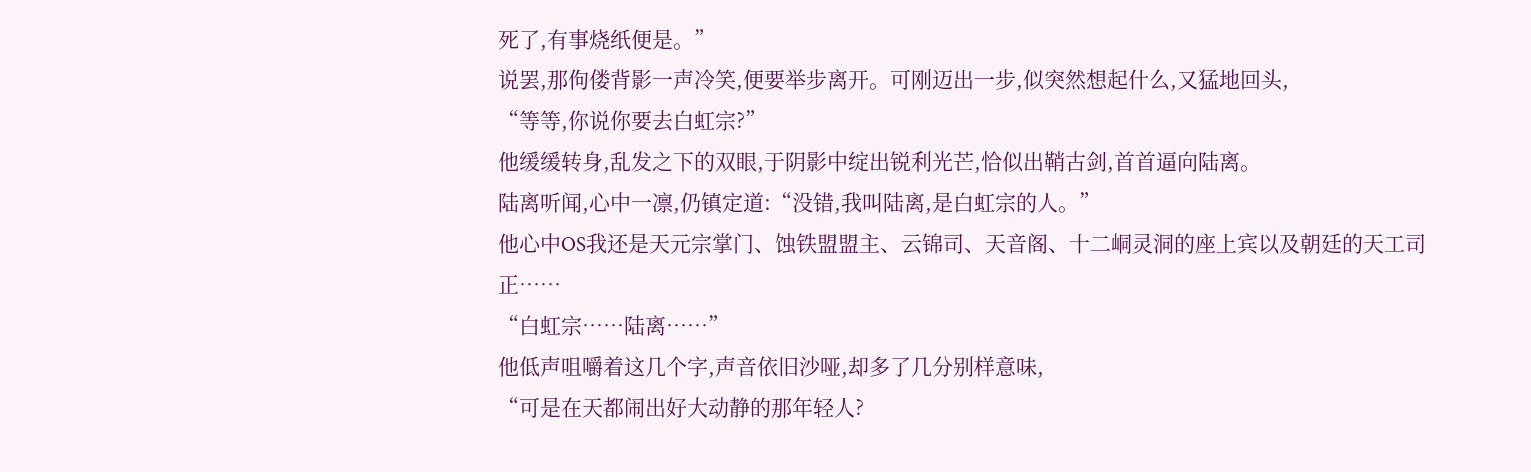死了,有事烧纸便是。”
说罢,那佝偻背影一声冷笑,便要举步离开。可刚迈出一步,似突然想起什么,又猛地回头,
“等等,你说你要去白虹宗?”
他缓缓转身,乱发之下的双眼,于阴影中绽出锐利光芒,恰似出鞘古剑,首首逼向陆离。
陆离听闻,心中一凛,仍镇定道:“没错,我叫陆离,是白虹宗的人。”
他心中OS我还是天元宗掌门、蚀铁盟盟主、云锦司、天音阁、十二峒灵洞的座上宾以及朝廷的天工司正……
“白虹宗……陆离……”
他低声咀嚼着这几个字,声音依旧沙哑,却多了几分别样意味,
“可是在天都闹出好大动静的那年轻人?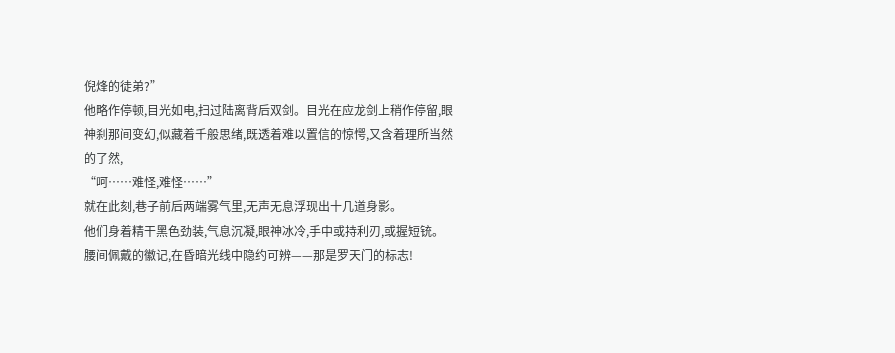倪烽的徒弟?”
他略作停顿,目光如电,扫过陆离背后双剑。目光在应龙剑上稍作停留,眼神刹那间变幻,似藏着千般思绪,既透着难以置信的惊愕,又含着理所当然的了然,
“呵……难怪,难怪……”
就在此刻,巷子前后两端雾气里,无声无息浮现出十几道身影。
他们身着精干黑色劲装,气息沉凝,眼神冰冷,手中或持利刃,或握短铳。腰间佩戴的徽记,在昏暗光线中隐约可辨——那是罗天门的标志!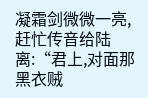凝霜剑微微一亮,赶忙传音给陆离:“君上,对面那黑衣贼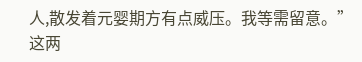人,散发着元婴期方有点威压。我等需留意。”
这两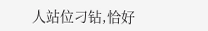人站位刁钻,恰好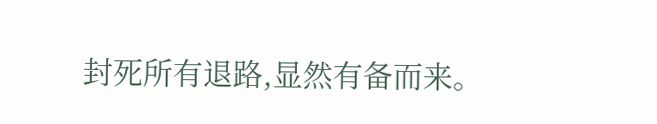封死所有退路,显然有备而来。